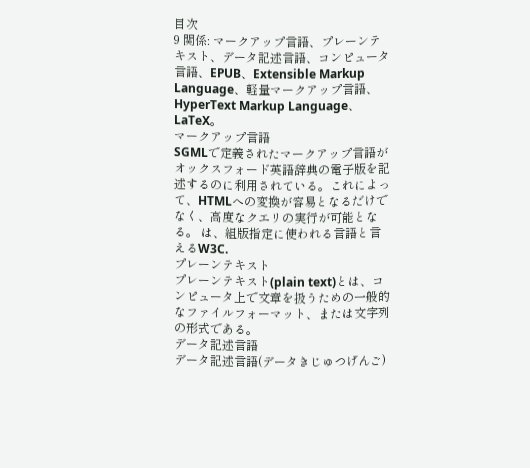目次
9 関係: マークアップ言語、プレーンテキスト、データ記述言語、コンピュータ言語、EPUB、Extensible Markup Language、軽量マークアップ言語、HyperText Markup Language、LaTeX。
マークアップ言語
SGMLで定義されたマークアップ言語がオックスフォード英語辞典の電子版を記述するのに利用されている。これによって、HTMLへの変換が容易となるだけでなく、高度なクエリの実行が可能となる。 は、組版指定に使われる言語と言えるW3C.
プレーンテキスト
プレーンテキスト(plain text)とは、コンピュータ上で文章を扱うための一般的なファイルフォーマット、または文字列の形式である。
データ記述言語
データ記述言語(データきじゅつげんご)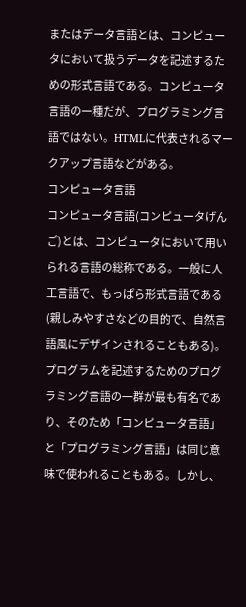またはデータ言語とは、コンピュータにおいて扱うデータを記述するための形式言語である。コンピュータ言語の一種だが、プログラミング言語ではない。HTMLに代表されるマークアップ言語などがある。
コンピュータ言語
コンピュータ言語(コンピュータげんご)とは、コンピュータにおいて用いられる言語の総称である。一般に人工言語で、もっぱら形式言語である(親しみやすさなどの目的で、自然言語風にデザインされることもある)。 プログラムを記述するためのプログラミング言語の一群が最も有名であり、そのため「コンピュータ言語」と「プログラミング言語」は同じ意味で使われることもある。しかし、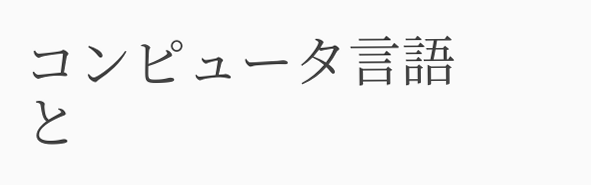コンピュータ言語と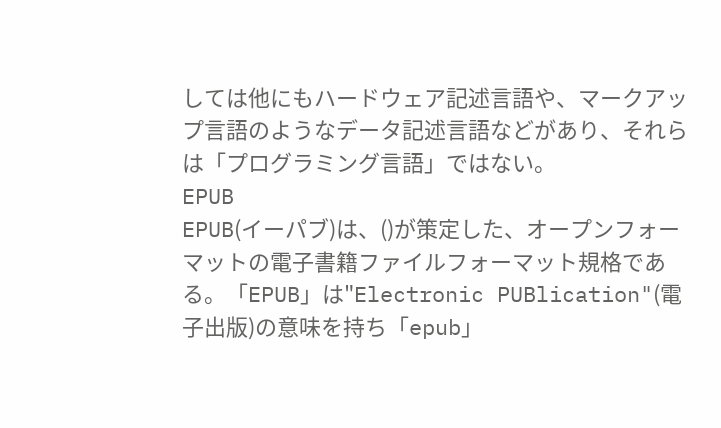しては他にもハードウェア記述言語や、マークアップ言語のようなデータ記述言語などがあり、それらは「プログラミング言語」ではない。
EPUB
EPUB(イーパブ)は、()が策定した、オープンフォーマットの電子書籍ファイルフォーマット規格である。「EPUB」は"Electronic PUBlication"(電子出版)の意味を持ち「epub」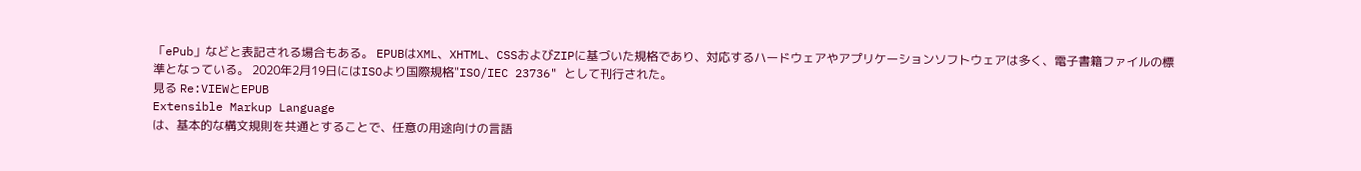「ePub」などと表記される場合もある。 EPUBはXML、XHTML、CSSおよびZIPに基づいた規格であり、対応するハードウェアやアプリケーションソフトウェアは多く、電子書籍ファイルの標準となっている。 2020年2月19日にはISOより国際規格"ISO/IEC 23736" として刊行された。
見る Re:VIEWとEPUB
Extensible Markup Language
は、基本的な構文規則を共通とすることで、任意の用途向けの言語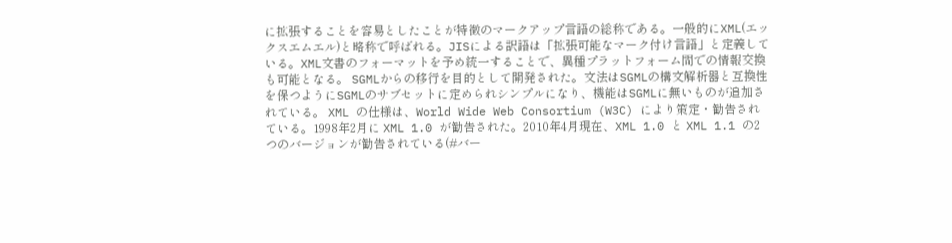に拡張することを容易としたことが特徴のマークアップ言語の総称である。一般的にXML(エックスエムエル)と略称で呼ばれる。JISによる訳語は「拡張可能なマーク付け言語」と定義している。XML文書のフォーマットを予め統一することで、異種プラットフォーム間での情報交換も可能となる。 SGMLからの移行を目的として開発された。文法はSGMLの構文解析器と互換性を保つようにSGMLのサブセットに定められシンプルになり、機能はSGMLに無いものが追加されている。 XML の仕様は、World Wide Web Consortium (W3C) により策定・勧告されている。1998年2月に XML 1.0 が勧告された。2010年4月現在、XML 1.0 と XML 1.1 の2つのバージョンが勧告されている(#バー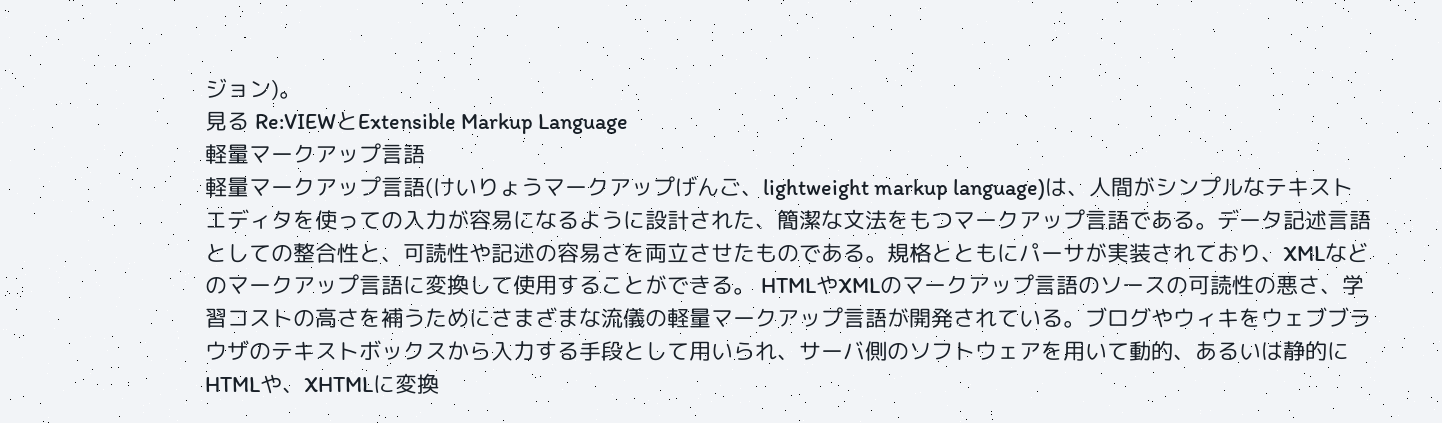ジョン)。
見る Re:VIEWとExtensible Markup Language
軽量マークアップ言語
軽量マークアップ言語(けいりょうマークアップげんご、lightweight markup language)は、人間がシンプルなテキストエディタを使っての入力が容易になるように設計された、簡潔な文法をもつマークアップ言語である。データ記述言語としての整合性と、可読性や記述の容易さを両立させたものである。規格とともにパーサが実装されており、XMLなどのマークアップ言語に変換して使用することができる。 HTMLやXMLのマークアップ言語のソースの可読性の悪さ、学習コストの高さを補うためにさまざまな流儀の軽量マークアップ言語が開発されている。ブログやウィキをウェブブラウザのテキストボックスから入力する手段として用いられ、サーバ側のソフトウェアを用いて動的、あるいは静的にHTMLや、XHTMLに変換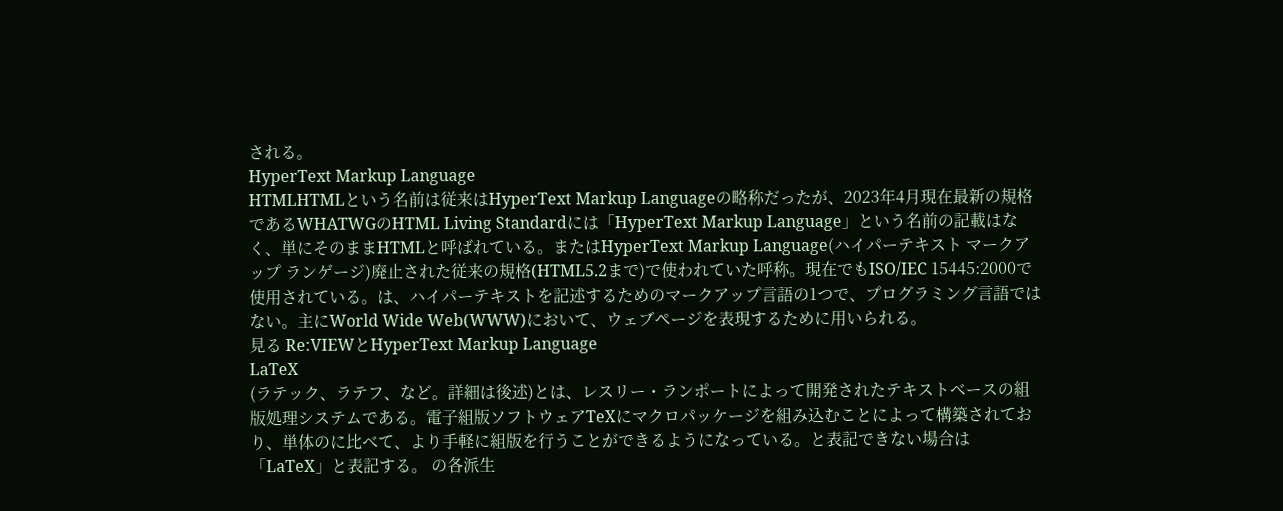される。
HyperText Markup Language
HTMLHTMLという名前は従来はHyperText Markup Languageの略称だったが、2023年4月現在最新の規格であるWHATWGのHTML Living Standardには「HyperText Markup Language」という名前の記載はなく、単にそのままHTMLと呼ばれている。またはHyperText Markup Language(ハイパーテキスト マークアップ ランゲージ)廃止された従来の規格(HTML5.2まで)で使われていた呼称。現在でもISO/IEC 15445:2000で使用されている。は、ハイパーテキストを記述するためのマークアップ言語の1つで、プログラミング言語ではない。主にWorld Wide Web(WWW)において、ウェブページを表現するために用いられる。
見る Re:VIEWとHyperText Markup Language
LaTeX
(ラテック、ラテフ、など。詳細は後述)とは、レスリー・ランポートによって開発されたテキストベースの組版処理システムである。電子組版ソフトウェアTeXにマクロパッケージを組み込むことによって構築されており、単体のに比べて、より手軽に組版を行うことができるようになっている。と表記できない場合は「LaTeX」と表記する。 の各派生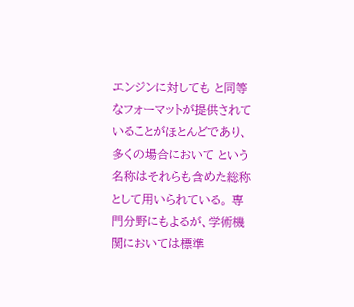エンジンに対しても と同等なフォーマットが提供されていることがほとんどであり、多くの場合において という名称はそれらも含めた総称として用いられている。 専門分野にもよるが、学術機関においては標準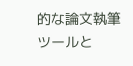的な論文執筆ツールと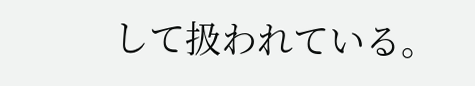して扱われている。